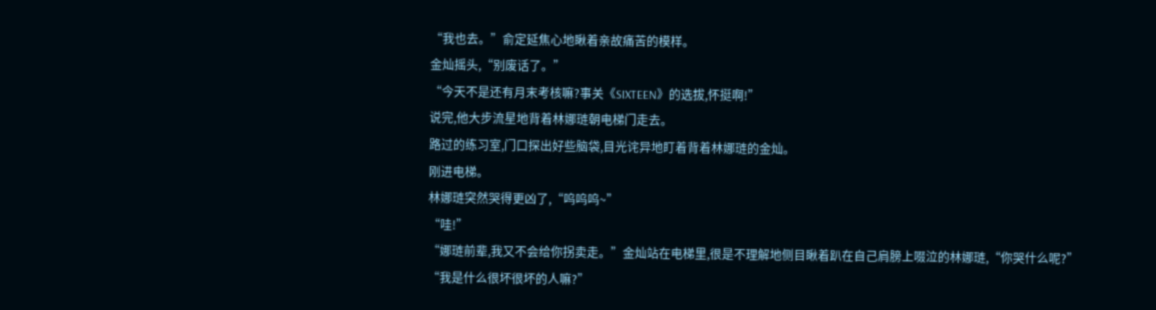“我也去。”俞定延焦心地瞅着亲故痛苦的模样。
金灿摇头,“别废话了。”
“今天不是还有月末考核嘛?事关《SIXTEEN》的选拔,怀挺啊!”
说完,他大步流星地背着林娜琏朝电梯门走去。
路过的练习室,门口探出好些脑袋,目光诧异地盯着背着林娜琏的金灿。
刚进电梯。
林娜琏突然哭得更凶了,“呜呜呜~”
“哇!”
“娜琏前辈,我又不会给你拐卖走。”金灿站在电梯里,很是不理解地侧目瞅着趴在自己肩膀上啜泣的林娜琏,“你哭什么呢?”
“我是什么很坏很坏的人嘛?”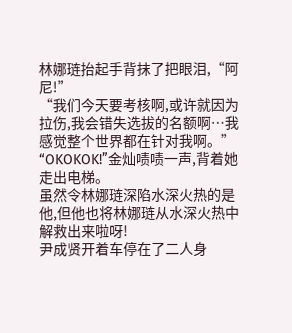林娜琏抬起手背抹了把眼泪,“阿尼!”
“我们今天要考核啊,或许就因为拉伤,我会错失选拔的名额啊…我感觉整个世界都在针对我啊。”
“OKOKOK!”金灿啧啧一声,背着她走出电梯。
虽然令林娜琏深陷水深火热的是他,但他也将林娜琏从水深火热中解救出来啦呀!
尹成贤开着车停在了二人身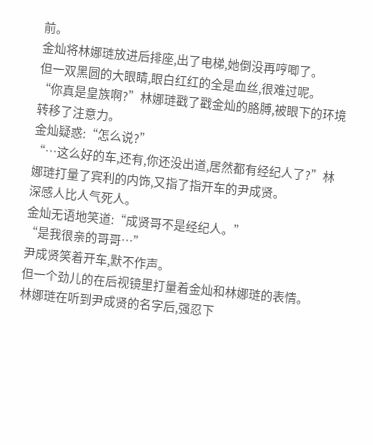前。
金灿将林娜琏放进后排座,出了电梯,她倒没再哼唧了。
但一双黑圆的大眼睛,眼白红红的全是血丝,很难过呢。
“你真是皇族啊?”林娜琏戳了戳金灿的胳膊,被眼下的环境转移了注意力。
金灿疑惑:“怎么说?”
“…这么好的车,还有,你还没出道,居然都有经纪人了?”林娜琏打量了宾利的内饰,又指了指开车的尹成贤。
深感人比人气死人。
金灿无语地笑道:“成贤哥不是经纪人。”
“是我很亲的哥哥…”
尹成贤笑着开车,默不作声。
但一个劲儿的在后视镜里打量着金灿和林娜琏的表情。
林娜琏在听到尹成贤的名字后,强忍下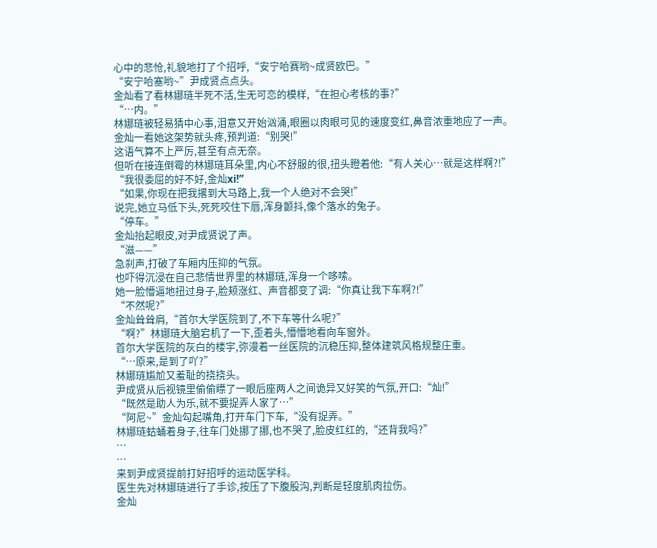心中的悲怆,礼貌地打了个招呼,“安宁哈赛哟~成贤欧巴。”
“安宁哈塞哟~”尹成贤点点头。
金灿看了看林娜琏半死不活,生无可恋的模样,“在担心考核的事?”
“…内。”
林娜琏被轻易猜中心事,泪意又开始汹涌,眼圈以肉眼可见的速度变红,鼻音浓重地应了一声。
金灿一看她这架势就头疼,预判道:“别哭!”
这语气算不上严厉,甚至有点无奈。
但听在接连倒霉的林娜琏耳朵里,内心不舒服的很,扭头瞪着他:“有人关心…就是这样啊?!”
“我很委屈的好不好,金灿xi!”
“如果,你现在把我撂到大马路上,我一个人绝对不会哭!”
说完,她立马低下头,死死咬住下唇,浑身颤抖,像个落水的兔子。
“停车。”
金灿抬起眼皮,对尹成贤说了声。
“滋——”
急刹声,打破了车厢内压抑的气氛。
也吓得沉浸在自己悲情世界里的林娜琏,浑身一个哆嗦。
她一脸懵逼地扭过身子,脸颊涨红、声音都变了调:“你真让我下车啊?!”
“不然呢?”
金灿耸耸肩,“首尔大学医院到了,不下车等什么呢?”
“啊?”林娜琏大脑宕机了一下,歪着头,懵懵地看向车窗外。
首尔大学医院的灰白的楼宇,弥漫着一丝医院的沉稳压抑,整体建筑风格规整庄重。
“…原来,是到了吖?”
林娜琏尴尬又羞耻的挠挠头。
尹成贤从后视镜里偷偷瞟了一眼后座两人之间诡异又好笑的气氛,开口:“灿!”
“既然是助人为乐,就不要捉弄人家了…”
“阿尼~”金灿勾起嘴角,打开车门下车,“没有捉弄。”
林娜琏蛄蛹着身子,往车门处挪了挪,也不哭了,脸皮红红的,“还背我吗?”
…
…
来到尹成贤提前打好招呼的运动医学科。
医生先对林娜琏进行了手诊,按压了下腹股沟,判断是轻度肌肉拉伤。
金灿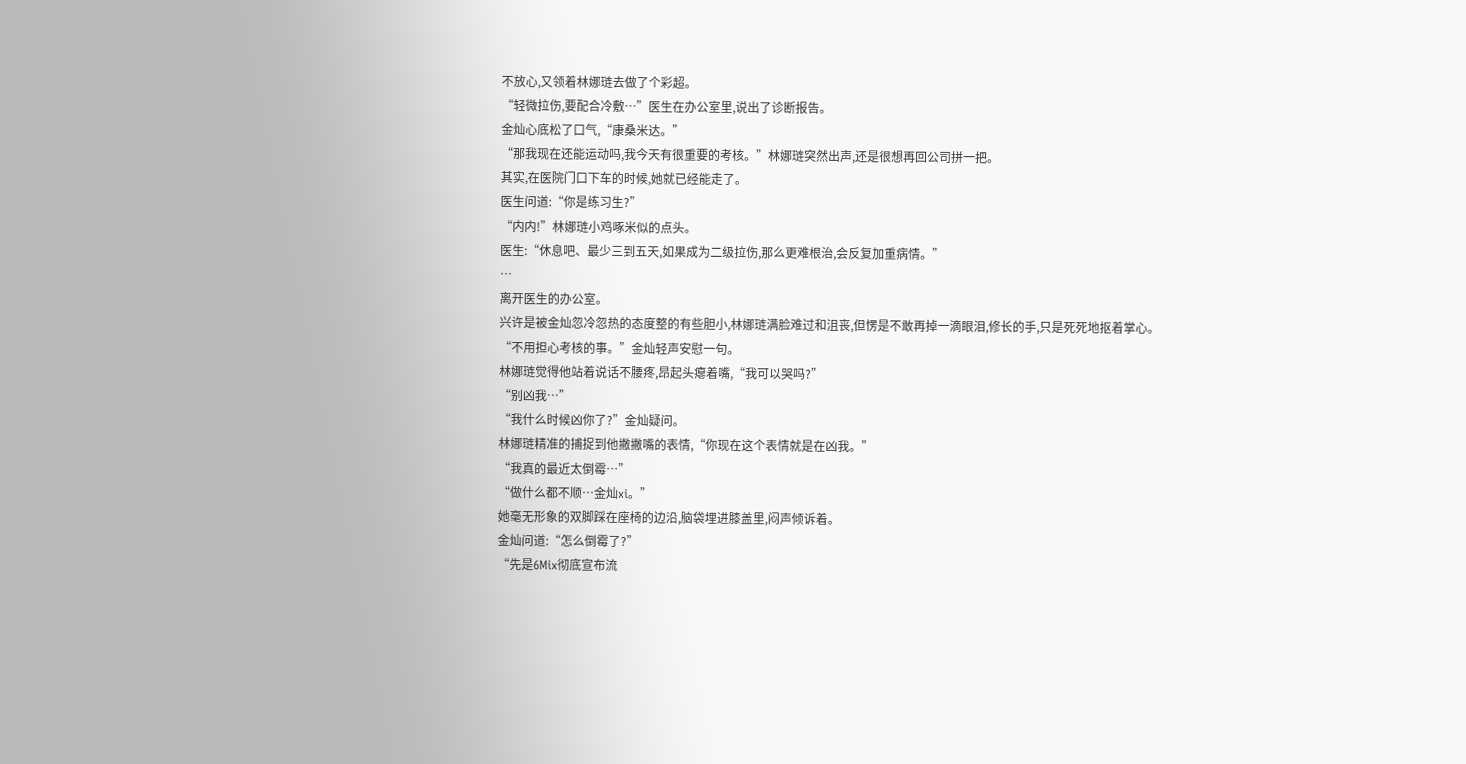不放心,又领着林娜琏去做了个彩超。
“轻微拉伤,要配合冷敷…”医生在办公室里,说出了诊断报告。
金灿心底松了口气,“康桑米达。”
“那我现在还能运动吗,我今天有很重要的考核。”林娜琏突然出声,还是很想再回公司拼一把。
其实,在医院门口下车的时候,她就已经能走了。
医生问道:“你是练习生?”
“内内!”林娜琏小鸡啄米似的点头。
医生:“休息吧、最少三到五天,如果成为二级拉伤,那么更难根治,会反复加重病情。”
…
离开医生的办公室。
兴许是被金灿忽冷忽热的态度整的有些胆小,林娜琏满脸难过和沮丧,但愣是不敢再掉一滴眼泪,修长的手,只是死死地抠着掌心。
“不用担心考核的事。”金灿轻声安慰一句。
林娜琏觉得他站着说话不腰疼,昂起头瘪着嘴,“我可以哭吗?”
“别凶我…”
“我什么时候凶你了?”金灿疑问。
林娜琏精准的捕捉到他撇撇嘴的表情,“你现在这个表情就是在凶我。”
“我真的最近太倒霉…”
“做什么都不顺…金灿xi。”
她毫无形象的双脚踩在座椅的边沿,脑袋埋进膝盖里,闷声倾诉着。
金灿问道:“怎么倒霉了?”
“先是6Mix彻底宣布流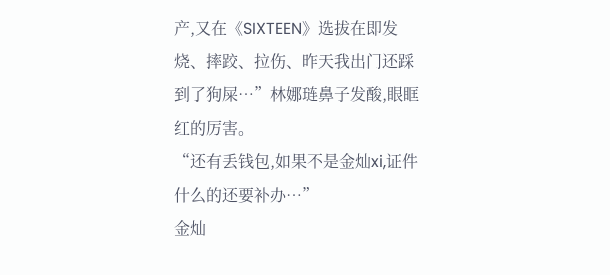产,又在《SIXTEEN》选拔在即发烧、摔跤、拉伤、昨天我出门还踩到了狗屎…”林娜琏鼻子发酸,眼眶红的厉害。
“还有丢钱包,如果不是金灿xi,证件什么的还要补办…”
金灿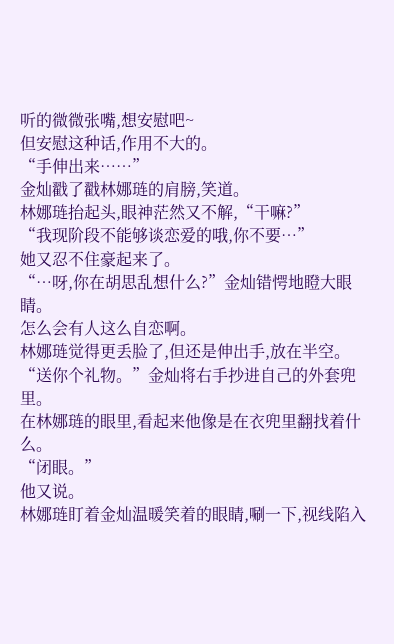听的微微张嘴,想安慰吧~
但安慰这种话,作用不大的。
“手伸出来……”
金灿戳了戳林娜琏的肩膀,笑道。
林娜琏抬起头,眼神茫然又不解,“干嘛?”
“我现阶段不能够谈恋爱的哦,你不要…”
她又忍不住豪起来了。
“…呀,你在胡思乱想什么?”金灿错愕地瞪大眼睛。
怎么会有人这么自恋啊。
林娜琏觉得更丢脸了,但还是伸出手,放在半空。
“送你个礼物。”金灿将右手抄进自己的外套兜里。
在林娜琏的眼里,看起来他像是在衣兜里翻找着什么。
“闭眼。”
他又说。
林娜琏盯着金灿温暖笑着的眼睛,唰一下,视线陷入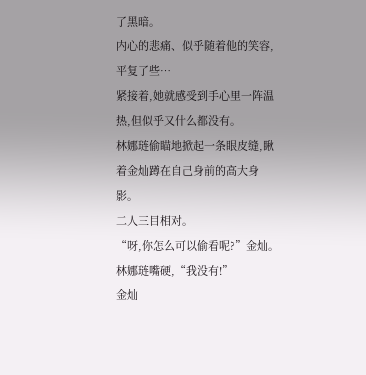了黑暗。
内心的悲痛、似乎随着他的笑容,平复了些…
紧接着,她就感受到手心里一阵温热,但似乎又什么都没有。
林娜琏偷瞄地掀起一条眼皮缝,瞅着金灿蹲在自己身前的高大身影。
二人三目相对。
“呀,你怎么可以偷看呢?”金灿。
林娜琏嘴硬,“我没有!”
金灿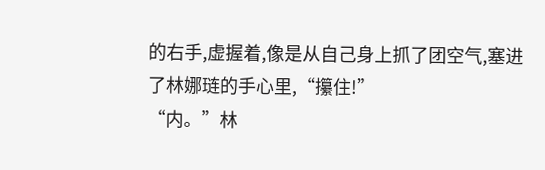的右手,虚握着,像是从自己身上抓了团空气,塞进了林娜琏的手心里,“攥住!”
“内。”林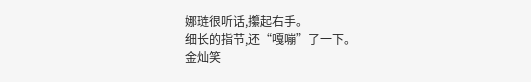娜琏很听话,攥起右手。
细长的指节,还“嘎嘣”了一下。
金灿笑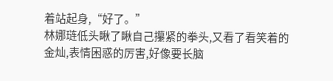着站起身,“好了。”
林娜琏低头瞅了瞅自己攥紧的拳头,又看了看笑着的金灿,表情困惑的厉害,好像要长脑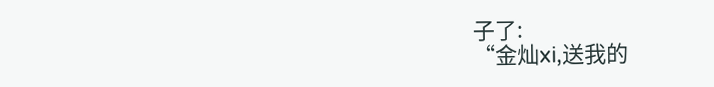子了:
“金灿xi,送我的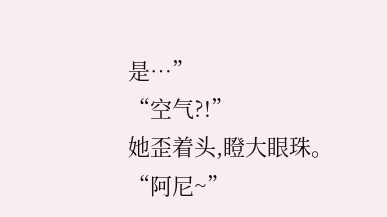是…”
“空气?!”
她歪着头,瞪大眼珠。
“阿尼~”